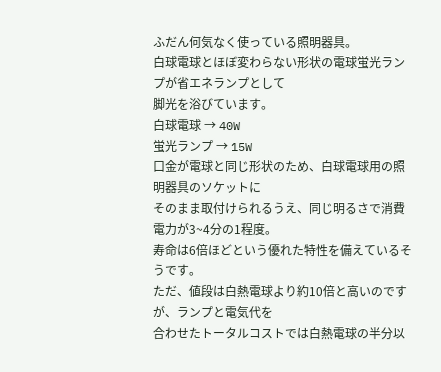ふだん何気なく使っている照明器具。
白球電球とほぼ変わらない形状の電球蛍光ランプが省エネランプとして
脚光を浴びています。
白球電球 → 40W
蛍光ランプ → 15W
口金が電球と同じ形状のため、白球電球用の照明器具のソケットに
そのまま取付けられるうえ、同じ明るさで消費電力が3~4分の1程度。
寿命は6倍ほどという優れた特性を備えているそうです。
ただ、値段は白熱電球より約10倍と高いのですが、ランプと電気代を
合わせたトータルコストでは白熱電球の半分以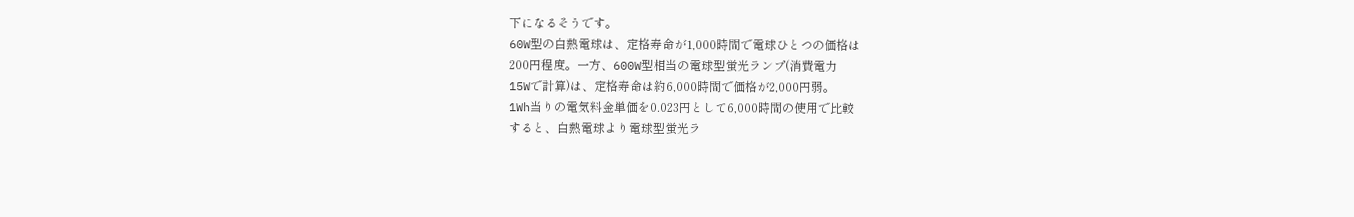下になるそうです。
60W型の白熱電球は、定格寿命が1,000時間で電球ひとつの価格は
200円程度。一方、600W型相当の電球型蛍光ランプ(消費電力
15Wで計算)は、定格寿命は約6,000時間で価格が2,000円弱。
1Wh当りの電気料金単価を0.023円として6,000時間の使用で比較
すると、白熱電球より電球型蛍光ラ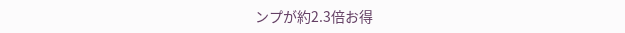ンプが約2.3倍お得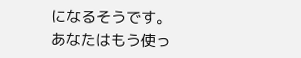になるそうです。
あなたはもう使っ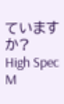ていますか?
High Spec M